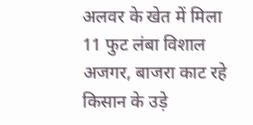अलवर के खेत में मिला 11 फुट लंबा विशाल अजगर, बाजरा काट रहे किसान के उड़े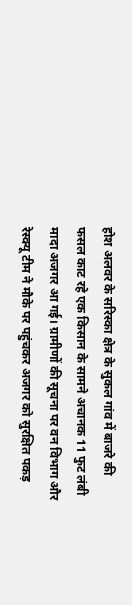होश अलवर के सरिस्का क्षेत्र के सुकल गांव में बाजरे की फसल काट रहे एक किसान के सामने अचानक 11 फुट लंबी मादा अजगर आ गई। ग्रामीणों की सूचना पर वन विभाग और रेस्क्यू टीम ने मौके पर पहुंचकर अजगर को सुरक्षित पकड़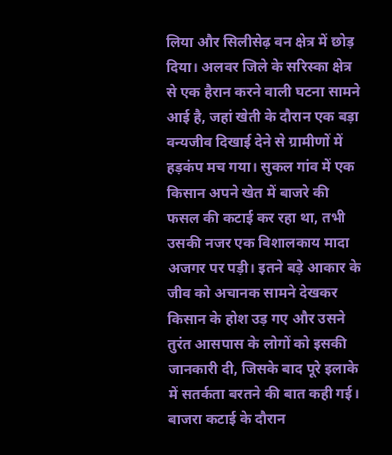लिया और सिलीसेढ़ वन क्षेत्र में छोड़ दिया। अलवर जिले के सरिस्का क्षेत्र से एक हैरान करने वाली घटना सामने आई है, जहां खेती के दौरान एक बड़ा वन्यजीव दिखाई देने से ग्रामीणों में हड़कंप मच गया। सुकल गांव में एक किसान अपने खेत में बाजरे की फसल की कटाई कर रहा था, तभी उसकी नजर एक विशालकाय मादा अजगर पर पड़ी। इतने बड़े आकार के जीव को अचानक सामने देखकर किसान के होश उड़ गए और उसने तुरंत आसपास के लोगों को इसकी जानकारी दी, जिसके बाद पूरे इलाके में सतर्कता बरतने की बात कही गई। बाजरा कटाई के दौरान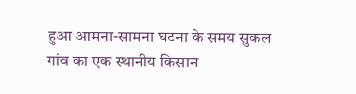हुआ आमना-सामना घटना के समय सुकल गांव का एक स्थानीय किसान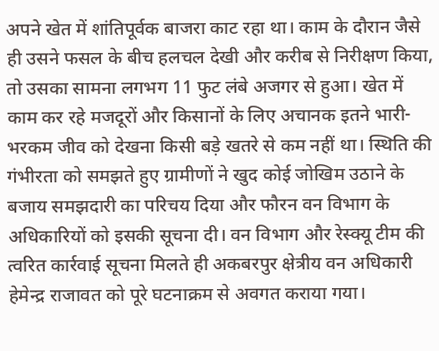अपने खेत में शांतिपूर्वक बाजरा काट रहा था। काम के दौरान जैसे ही उसने फसल के बीच हलचल देखी और करीब से निरीक्षण किया, तो उसका सामना लगभग 11 फुट लंबे अजगर से हुआ। खेत में काम कर रहे मजदूरों और किसानों के लिए अचानक इतने भारी-भरकम जीव को देखना किसी बड़े खतरे से कम नहीं था। स्थिति की गंभीरता को समझते हुए ग्रामीणों ने खुद कोई जोखिम उठाने के बजाय समझदारी का परिचय दिया और फौरन वन विभाग के अधिकारियों को इसकी सूचना दी। वन विभाग और रेस्क्यू टीम की त्वरित कार्रवाई सूचना मिलते ही अकबरपुर क्षेत्रीय वन अधिकारी हेमेन्द्र राजावत को पूरे घटनाक्रम से अवगत कराया गया।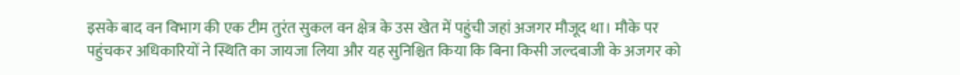इसके बाद वन विभाग की एक टीम तुरंत सुकल वन क्षेत्र के उस खेत में पहुंची जहां अजगर मौजूद था। मौके पर पहुंचकर अधिकारियों ने स्थिति का जायजा लिया और यह सुनिश्चित किया कि बिना किसी जल्दबाजी के अजगर को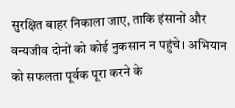सुरक्षित बाहर निकाला जाए, ताकि इंसानों और वन्यजीव दोनों को कोई नुकसान न पहुंचे। अभियान को सफलता पूर्वक पूरा करने के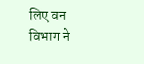लिए वन विभाग ने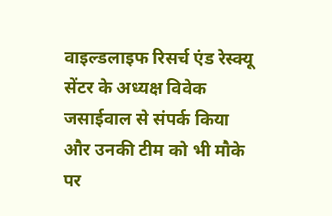वाइल्डलाइफ रिसर्च एंड रेस्क्यू सेंटर के अध्यक्ष विवेक जसाईवाल से संपर्क किया और उनकी टीम को भी मौके पर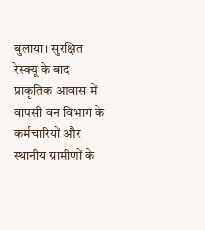बुलाया। सुरक्षित रेस्क्यू के बाद प्राकृतिक आवास में वापसी वन विभाग के कर्मचारियों और स्थानीय ग्रामीणों के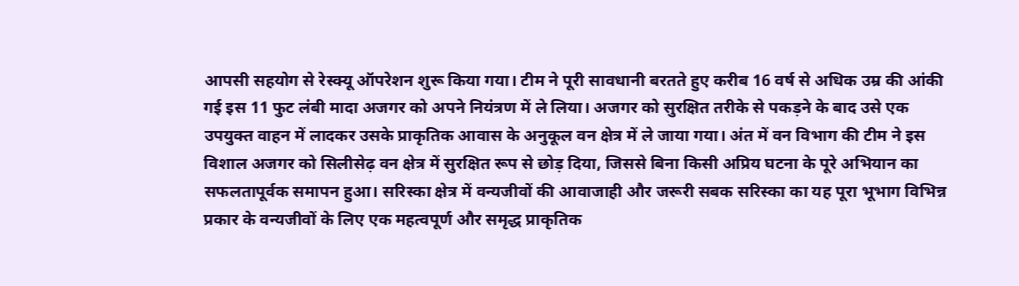आपसी सहयोग से रेस्क्यू ऑपरेशन शुरू किया गया। टीम ने पूरी सावधानी बरतते हुए करीब 16 वर्ष से अधिक उम्र की आंकी गई इस 11 फुट लंबी मादा अजगर को अपने नियंत्रण में ले लिया। अजगर को सुरक्षित तरीके से पकड़ने के बाद उसे एक उपयुक्त वाहन में लादकर उसके प्राकृतिक आवास के अनुकूल वन क्षेत्र में ले जाया गया। अंत में वन विभाग की टीम ने इस विशाल अजगर को सिलीसेढ़ वन क्षेत्र में सुरक्षित रूप से छोड़ दिया, जिससे बिना किसी अप्रिय घटना के पूरे अभियान का सफलतापूर्वक समापन हुआ। सरिस्का क्षेत्र में वन्यजीवों की आवाजाही और जरूरी सबक सरिस्का का यह पूरा भूभाग विभिन्न प्रकार के वन्यजीवों के लिए एक महत्वपूर्ण और समृद्ध प्राकृतिक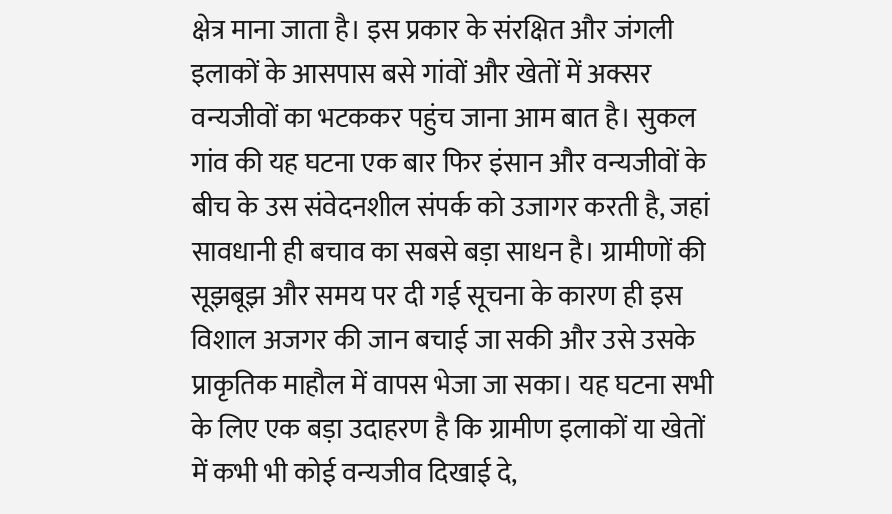क्षेत्र माना जाता है। इस प्रकार के संरक्षित और जंगली इलाकों के आसपास बसे गांवों और खेतों में अक्सर वन्यजीवों का भटककर पहुंच जाना आम बात है। सुकल गांव की यह घटना एक बार फिर इंसान और वन्यजीवों के बीच के उस संवेदनशील संपर्क को उजागर करती है, जहां सावधानी ही बचाव का सबसे बड़ा साधन है। ग्रामीणों की सूझबूझ और समय पर दी गई सूचना के कारण ही इस विशाल अजगर की जान बचाई जा सकी और उसे उसके प्राकृतिक माहौल में वापस भेजा जा सका। यह घटना सभी के लिए एक बड़ा उदाहरण है कि ग्रामीण इलाकों या खेतों में कभी भी कोई वन्यजीव दिखाई दे,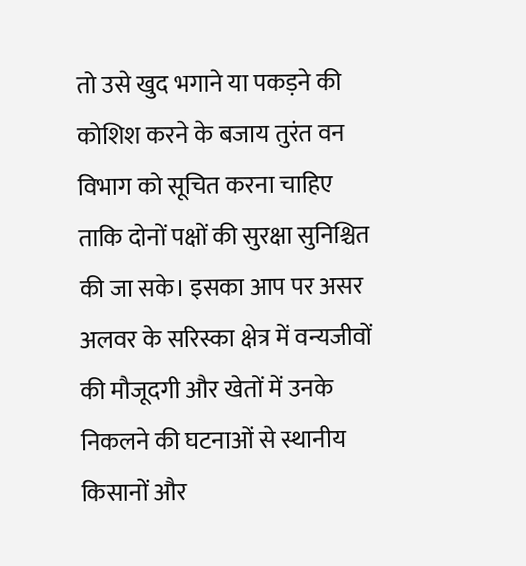तो उसे खुद भगाने या पकड़ने की कोशिश करने के बजाय तुरंत वन विभाग को सूचित करना चाहिए ताकि दोनों पक्षों की सुरक्षा सुनिश्चित की जा सके। इसका आप पर असर अलवर के सरिस्का क्षेत्र में वन्यजीवों की मौजूदगी और खेतों में उनके निकलने की घटनाओं से स्थानीय किसानों और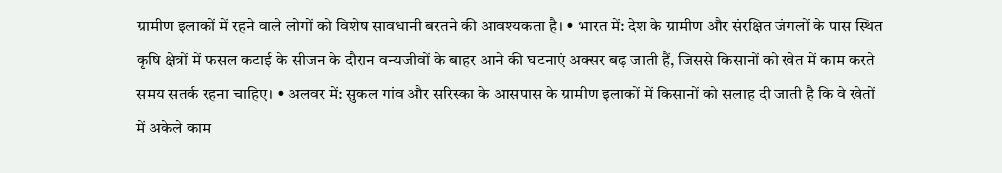ग्रामीण इलाकों में रहने वाले लोगों को विशेष सावधानी बरतने की आवश्यकता है। • भारत में: देश के ग्रामीण और संरक्षित जंगलों के पास स्थित कृषि क्षेत्रों में फसल कटाई के सीजन के दौरान वन्यजीवों के बाहर आने की घटनाएं अक्सर बढ़ जाती हैं, जिससे किसानों को खेत में काम करते समय सतर्क रहना चाहिए। • अलवर में: सुकल गांव और सरिस्का के आसपास के ग्रामीण इलाकों में किसानों को सलाह दी जाती है कि वे खेतों में अकेले काम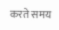करते समय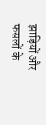झाड़ियों और फसलों के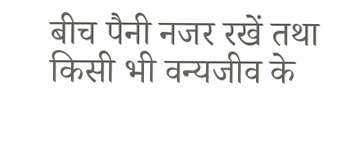बीच पैनी नजर रखें तथा किसी भी वन्यजीव के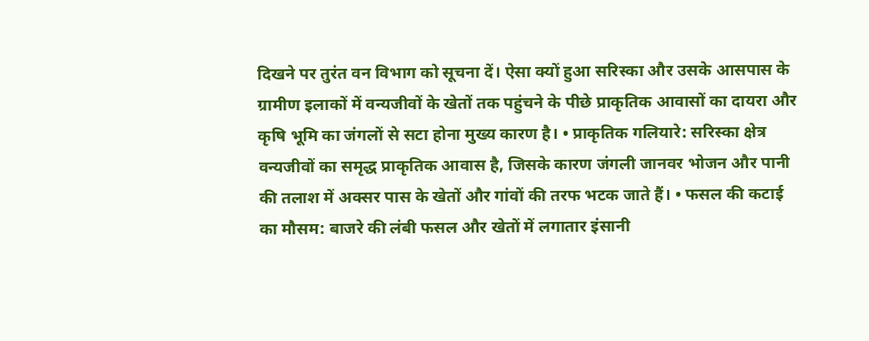दिखने पर तुरंत वन विभाग को सूचना दें। ऐसा क्यों हुआ सरिस्का और उसके आसपास के ग्रामीण इलाकों में वन्यजीवों के खेतों तक पहुंचने के पीछे प्राकृतिक आवासों का दायरा और कृषि भूमि का जंगलों से सटा होना मुख्य कारण है। • प्राकृतिक गलियारे: सरिस्का क्षेत्र वन्यजीवों का समृद्ध प्राकृतिक आवास है, जिसके कारण जंगली जानवर भोजन और पानी की तलाश में अक्सर पास के खेतों और गांवों की तरफ भटक जाते हैं। • फसल की कटाई का मौसम: बाजरे की लंबी फसल और खेतों में लगातार इंसानी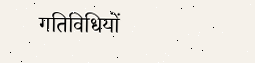गतिविधियों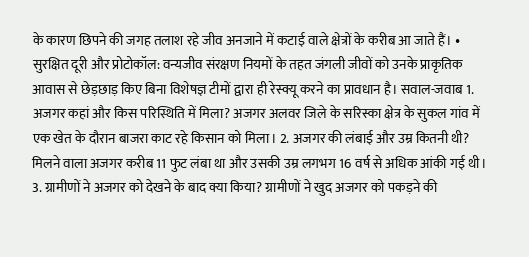के कारण छिपने की जगह तलाश रहे जीव अनजाने में कटाई वाले क्षेत्रों के करीब आ जाते हैं। • सुरक्षित दूरी और प्रोटोकॉल: वन्यजीव संरक्षण नियमों के तहत जंगली जीवों को उनके प्राकृतिक आवास से छेड़छाड़ किए बिना विशेषज्ञ टीमों द्वारा ही रेस्क्यू करने का प्रावधान है। सवाल-जवाब 1. अजगर कहां और किस परिस्थिति में मिला? अजगर अलवर जिले के सरिस्का क्षेत्र के सुकल गांव में एक खेत के दौरान बाजरा काट रहे किसान को मिला। 2. अजगर की लंबाई और उम्र कितनी थी? मिलने वाला अजगर करीब 11 फुट लंबा था और उसकी उम्र लगभग 16 वर्ष से अधिक आंकी गई थी। 3. ग्रामीणों ने अजगर को देखने के बाद क्या किया? ग्रामीणों ने खुद अजगर को पकड़ने की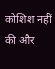कोशिश नहीं की और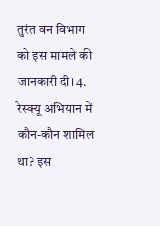तुरंत वन विभाग को इस मामले की जानकारी दी। 4. रेस्क्यू अभियान में कौन-कौन शामिल था? इस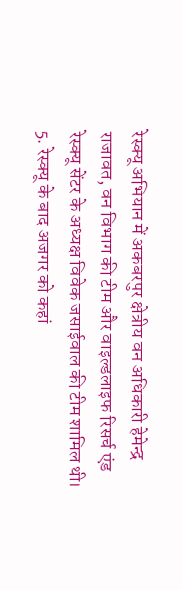रेस्क्यू अभियान में अकबरपुर क्षेत्रीय वन अधिकारी हेमेन्द्र राजावत, वन विभाग की टीम और वाइल्डलाइफ रिसर्च एंड रेस्क्यू सेंटर के अध्यक्ष विवेक जसाईवाल की टीम शामिल थी। 5. रेस्क्यू के बाद अजगर को कहां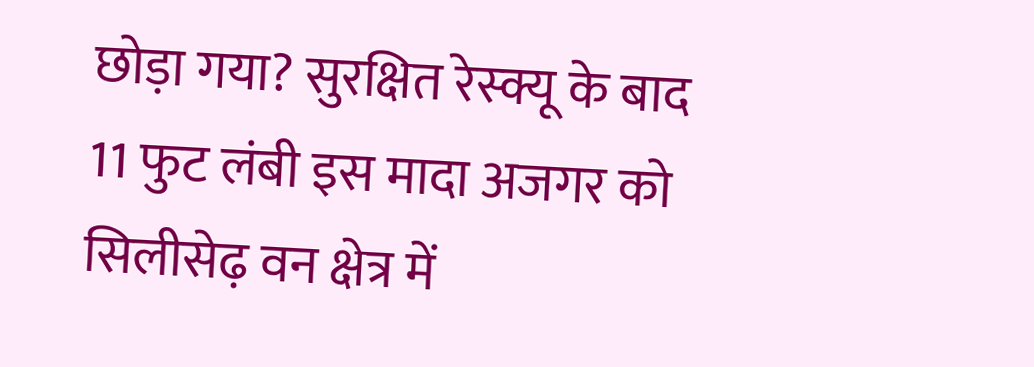छोड़ा गया? सुरक्षित रेस्क्यू के बाद 11 फुट लंबी इस मादा अजगर को सिलीसेढ़ वन क्षेत्र में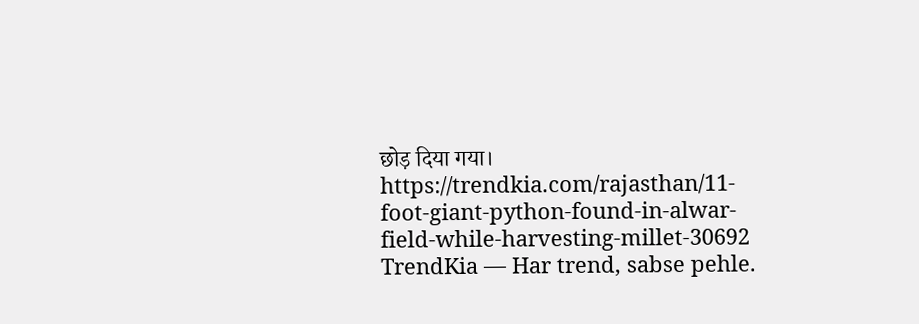छोड़ दिया गया। https://trendkia.com/rajasthan/11-foot-giant-python-found-in-alwar-field-while-harvesting-millet-30692 TrendKia — Har trend, sabse pehle.